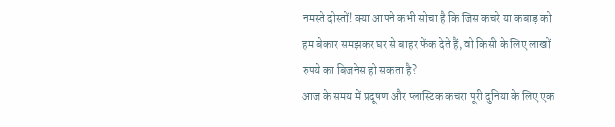नमस्ते दोस्तों! क्या आपने कभी सोचा है कि जिस कचरे या कबाड़ को हम बेकार समझकर घर से बाहर फेंक देते हैं, वो किसी के लिए लाखों रुपये का बिजनेस हो सकता है?
आज के समय में प्रदूषण और प्लास्टिक कचरा पूरी दुनिया के लिए एक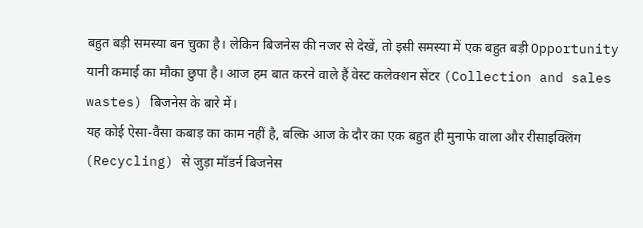बहुत बड़ी समस्या बन चुका है। लेकिन बिजनेस की नजर से देखें, तो इसी समस्या में एक बहुत बड़ी Opportunity यानी कमाई का मौका छुपा है। आज हम बात करने वाले हैं वेस्ट कलेक्शन सेंटर (Collection and sales wastes) बिजनेस के बारे में।
यह कोई ऐसा-वैसा कबाड़ का काम नहीं है, बल्कि आज के दौर का एक बहुत ही मुनाफे वाला और रीसाइक्लिंग (Recycling) से जुड़ा मॉडर्न बिजनेस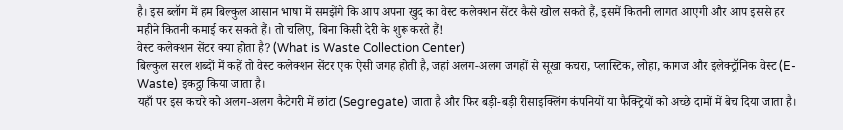है। इस ब्लॉग में हम बिल्कुल आसान भाषा में समझेंगे कि आप अपना खुद का वेस्ट कलेक्शन सेंटर कैसे खोल सकते हैं, इसमें कितनी लागत आएगी और आप इससे हर महीने कितनी कमाई कर सकते हैं। तो चलिए, बिना किसी देरी के शुरू करते हैं!
वेस्ट कलेक्शन सेंटर क्या होता है? (What is Waste Collection Center)
बिल्कुल सरल शब्दों में कहें तो वेस्ट कलेक्शन सेंटर एक ऐसी जगह होती है, जहां अलग-अलग जगहों से सूखा कचरा, प्लास्टिक, लोहा, कागज और इलेक्ट्रॉनिक वेस्ट (E-Waste) इकट्ठा किया जाता है।
यहाँ पर इस कचरे को अलग-अलग कैटेगरी में छांटा (Segregate) जाता है और फिर बड़ी-बड़ी रीसाइक्लिंग कंपनियों या फैक्ट्रियों को अच्छे दामों में बेच दिया जाता है।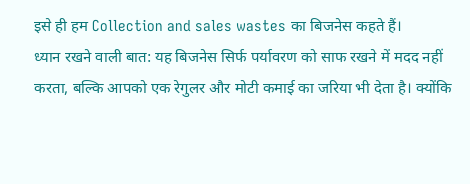इसे ही हम Collection and sales wastes का बिजनेस कहते हैं।
ध्यान रखने वाली बात: यह बिजनेस सिर्फ पर्यावरण को साफ रखने में मदद नहीं करता, बल्कि आपको एक रेगुलर और मोटी कमाई का जरिया भी देता है। क्योंकि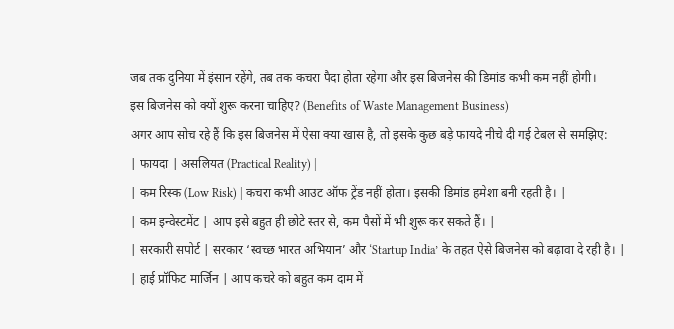जब तक दुनिया में इंसान रहेंगे, तब तक कचरा पैदा होता रहेगा और इस बिजनेस की डिमांड कभी कम नहीं होगी।
इस बिजनेस को क्यों शुरू करना चाहिए? (Benefits of Waste Management Business)
अगर आप सोच रहे हैं कि इस बिजनेस में ऐसा क्या खास है, तो इसके कुछ बड़े फायदे नीचे दी गई टेबल से समझिए:
| फायदा | असलियत (Practical Reality) |
| कम रिस्क (Low Risk) | कचरा कभी आउट ऑफ ट्रेंड नहीं होता। इसकी डिमांड हमेशा बनी रहती है। |
| कम इन्वेस्टमेंट | आप इसे बहुत ही छोटे स्तर से, कम पैसों में भी शुरू कर सकते हैं। |
| सरकारी सपोर्ट | सरकार ‘स्वच्छ भारत अभियान’ और ‘Startup India’ के तहत ऐसे बिजनेस को बढ़ावा दे रही है। |
| हाई प्रॉफिट मार्जिन | आप कचरे को बहुत कम दाम में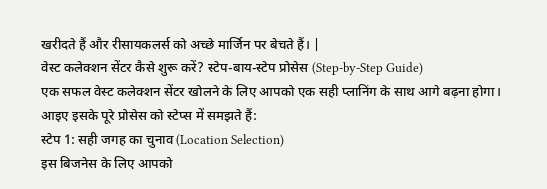खरीदते हैं और रीसायकलर्स को अच्छे मार्जिन पर बेचते हैं। |
वेस्ट कलेक्शन सेंटर कैसे शुरू करें? स्टेप-बाय-स्टेप प्रोसेस (Step-by-Step Guide)
एक सफल वेस्ट कलेक्शन सेंटर खोलने के लिए आपको एक सही प्लानिंग के साथ आगे बढ़ना होगा। आइए इसके पूरे प्रोसेस को स्टेप्स में समझते हैं:
स्टेप 1: सही जगह का चुनाव (Location Selection)
इस बिजनेस के लिए आपको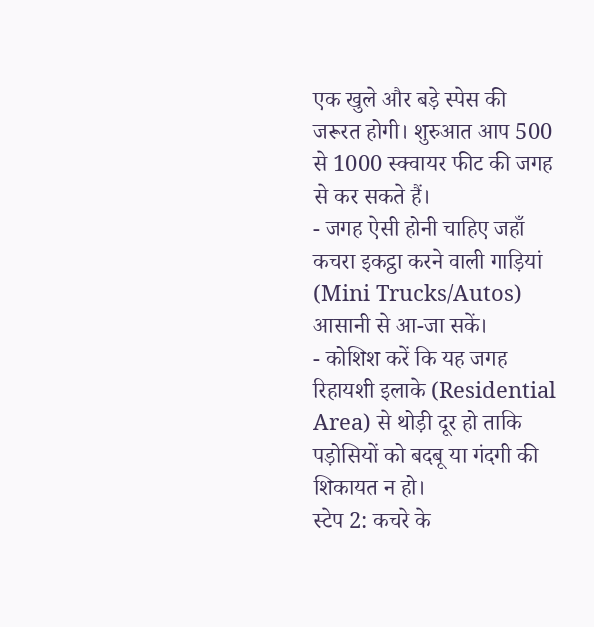एक खुले और बड़े स्पेस की जरूरत होगी। शुरुआत आप 500 से 1000 स्क्वायर फीट की जगह से कर सकते हैं।
- जगह ऐसी होनी चाहिए जहाँ कचरा इकट्ठा करने वाली गाड़ियां (Mini Trucks/Autos) आसानी से आ-जा सकें।
- कोशिश करें कि यह जगह रिहायशी इलाके (Residential Area) से थोड़ी दूर हो ताकि पड़ोसियों को बदबू या गंदगी की शिकायत न हो।
स्टेप 2: कचरे के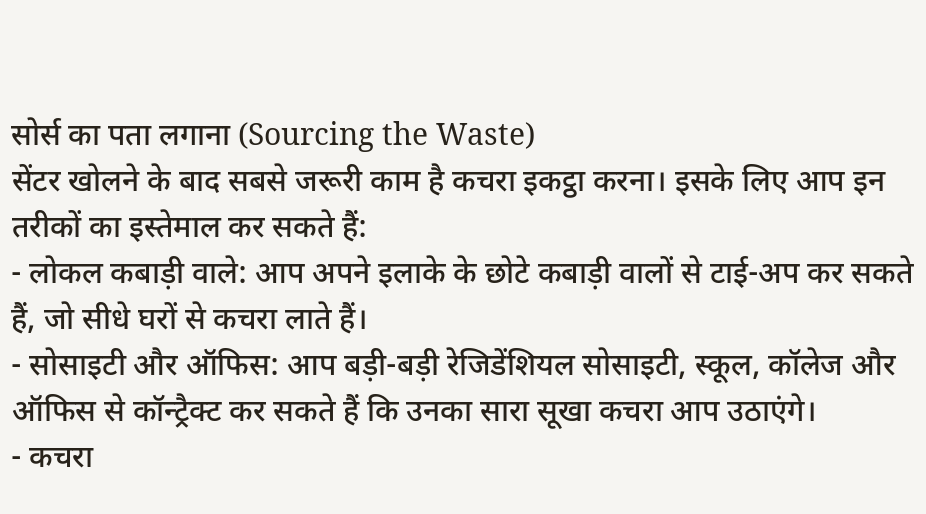सोर्स का पता लगाना (Sourcing the Waste)
सेंटर खोलने के बाद सबसे जरूरी काम है कचरा इकट्ठा करना। इसके लिए आप इन तरीकों का इस्तेमाल कर सकते हैं:
- लोकल कबाड़ी वाले: आप अपने इलाके के छोटे कबाड़ी वालों से टाई-अप कर सकते हैं, जो सीधे घरों से कचरा लाते हैं।
- सोसाइटी और ऑफिस: आप बड़ी-बड़ी रेजिडेंशियल सोसाइटी, स्कूल, कॉलेज और ऑफिस से कॉन्ट्रैक्ट कर सकते हैं कि उनका सारा सूखा कचरा आप उठाएंगे।
- कचरा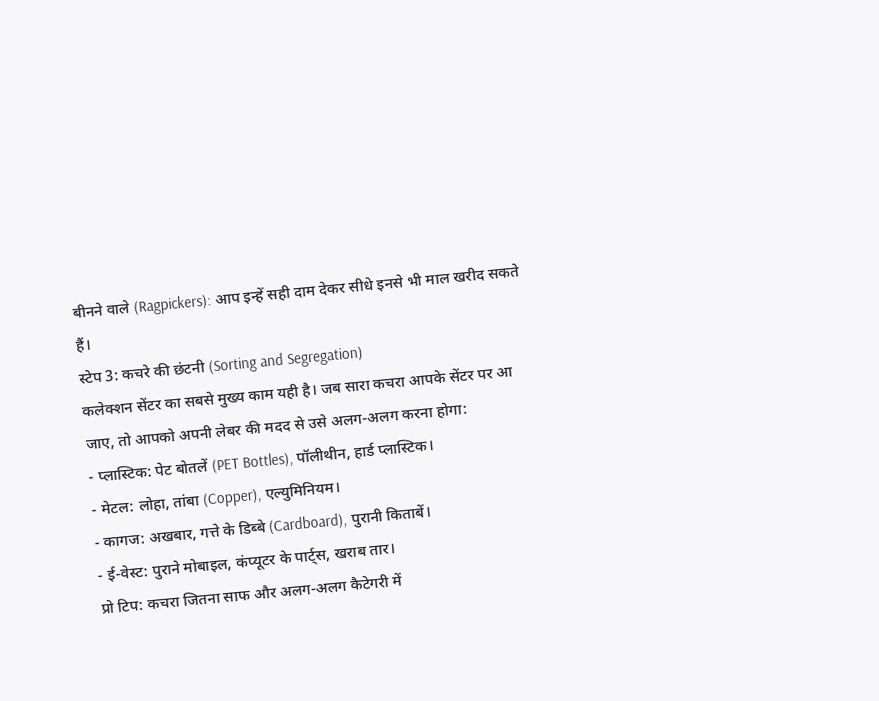बीनने वाले (Ragpickers): आप इन्हें सही दाम देकर सीधे इनसे भी माल खरीद सकते हैं।
स्टेप 3: कचरे की छंटनी (Sorting and Segregation)
कलेक्शन सेंटर का सबसे मुख्य काम यही है। जब सारा कचरा आपके सेंटर पर आ जाए, तो आपको अपनी लेबर की मदद से उसे अलग-अलग करना होगा:
- प्लास्टिक: पेट बोतलें (PET Bottles), पॉलीथीन, हार्ड प्लास्टिक।
- मेटल: लोहा, तांबा (Copper), एल्युमिनियम।
- कागज: अखबार, गत्ते के डिब्बे (Cardboard), पुरानी किताबें।
- ई-वेस्ट: पुराने मोबाइल, कंप्यूटर के पार्ट्स, खराब तार।
प्रो टिप: कचरा जितना साफ और अलग-अलग कैटेगरी में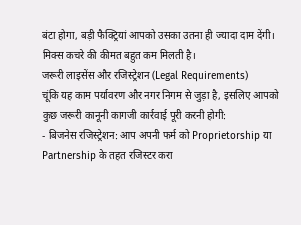बंटा होगा, बड़ी फैक्ट्रियां आपको उसका उतना ही ज्यादा दाम देंगी। मिक्स कचरे की कीमत बहुत कम मिलती है।
जरूरी लाइसेंस और रजिस्ट्रेशन (Legal Requirements)
चूंकि यह काम पर्यावरण और नगर निगम से जुड़ा है, इसलिए आपको कुछ जरूरी कानूनी कागजी कार्रवाई पूरी करनी होगी:
- बिजनेस रजिस्ट्रेशन: आप अपनी फर्म को Proprietorship या Partnership के तहत रजिस्टर करा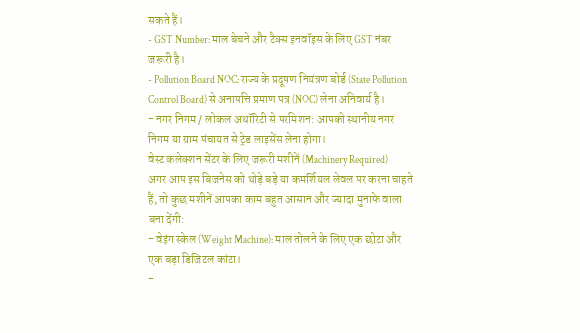सकते हैं।
- GST Number: माल बेचने और टैक्स इनवॉइस के लिए GST नंबर जरूरी है।
- Pollution Board NOC: राज्य के प्रदूषण नियंत्रण बोर्ड (State Pollution Control Board) से अनापत्ति प्रमाण पत्र (NOC) लेना अनिवार्य है।
- नगर निगम / लोकल अथॉरिटी से परमिशन: आपको स्थानीय नगर निगम या ग्राम पंचायत से ट्रेड लाइसेंस लेना होगा।
वेस्ट कलेक्शन सेंटर के लिए जरूरी मशीनें (Machinery Required)
अगर आप इस बिजनेस को थोड़े बड़े या कमर्शियल लेवल पर करना चाहते हैं, तो कुछ मशीनें आपका काम बहुत आसान और ज्यादा मुनाफे वाला बना देंगी:
- वेइंग स्केल (Weight Machine): माल तोलने के लिए एक छोटा और एक बड़ा डिजिटल कांटा।
-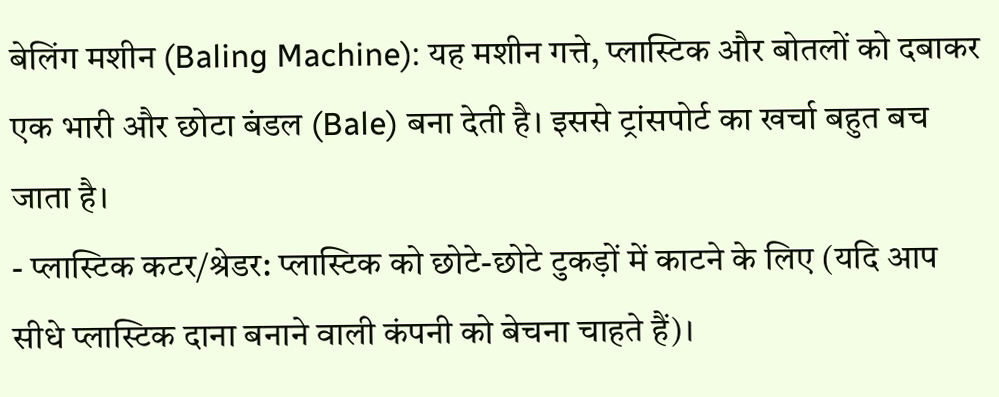बेलिंग मशीन (Baling Machine): यह मशीन गत्ते, प्लास्टिक और बोतलों को दबाकर एक भारी और छोटा बंडल (Bale) बना देती है। इससे ट्रांसपोर्ट का खर्चा बहुत बच जाता है।
- प्लास्टिक कटर/श्रेडर: प्लास्टिक को छोटे-छोटे टुकड़ों में काटने के लिए (यदि आप सीधे प्लास्टिक दाना बनाने वाली कंपनी को बेचना चाहते हैं)।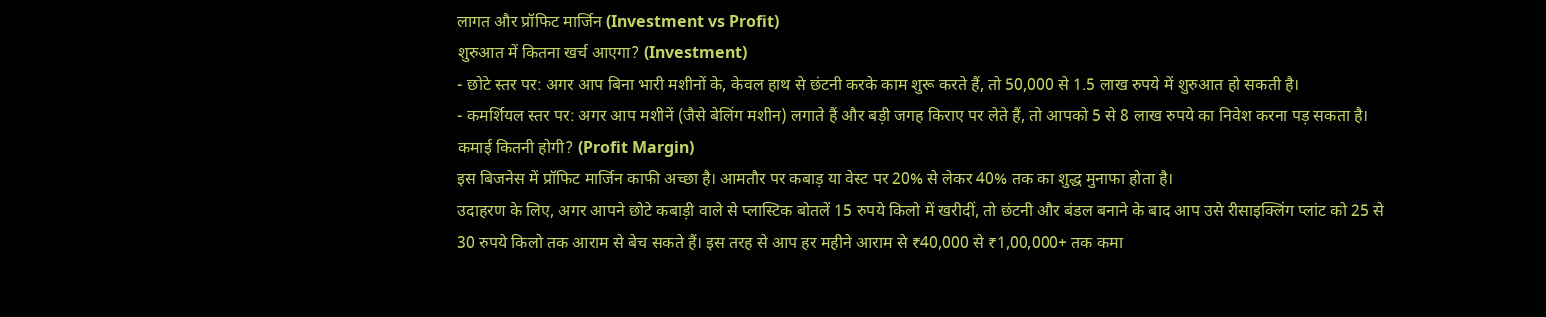लागत और प्रॉफिट मार्जिन (Investment vs Profit)
शुरुआत में कितना खर्च आएगा? (Investment)
- छोटे स्तर पर: अगर आप बिना भारी मशीनों के, केवल हाथ से छंटनी करके काम शुरू करते हैं, तो 50,000 से 1.5 लाख रुपये में शुरुआत हो सकती है।
- कमर्शियल स्तर पर: अगर आप मशीनें (जैसे बेलिंग मशीन) लगाते हैं और बड़ी जगह किराए पर लेते हैं, तो आपको 5 से 8 लाख रुपये का निवेश करना पड़ सकता है।
कमाई कितनी होगी? (Profit Margin)
इस बिजनेस में प्रॉफिट मार्जिन काफी अच्छा है। आमतौर पर कबाड़ या वेस्ट पर 20% से लेकर 40% तक का शुद्ध मुनाफा होता है।
उदाहरण के लिए, अगर आपने छोटे कबाड़ी वाले से प्लास्टिक बोतलें 15 रुपये किलो में खरीदीं, तो छंटनी और बंडल बनाने के बाद आप उसे रीसाइक्लिंग प्लांट को 25 से 30 रुपये किलो तक आराम से बेच सकते हैं। इस तरह से आप हर महीने आराम से ₹40,000 से ₹1,00,000+ तक कमा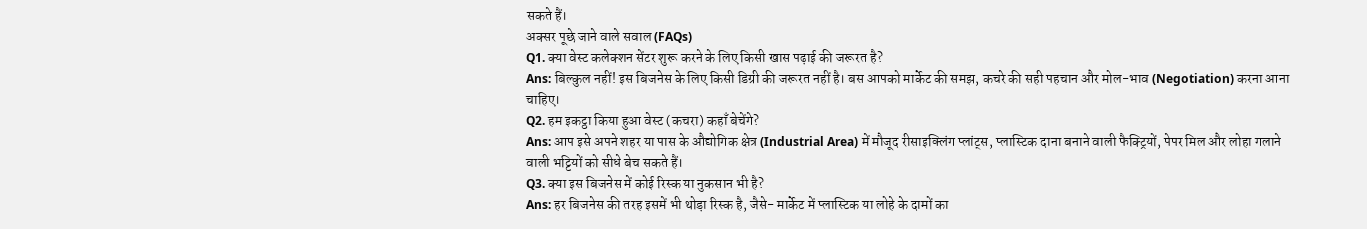सकते हैं।
अक्सर पूछे जाने वाले सवाल (FAQs)
Q1. क्या वेस्ट कलेक्शन सेंटर शुरू करने के लिए किसी खास पढ़ाई की जरूरत है?
Ans: बिल्कुल नहीं! इस बिजनेस के लिए किसी डिग्री की जरूरत नहीं है। बस आपको मार्केट की समझ, कचरे की सही पहचान और मोल-भाव (Negotiation) करना आना चाहिए।
Q2. हम इकट्ठा किया हुआ वेस्ट (कचरा) कहाँ बेचेंगे?
Ans: आप इसे अपने शहर या पास के औद्योगिक क्षेत्र (Industrial Area) में मौजूद रीसाइक्लिंग प्लांट्स, प्लास्टिक दाना बनाने वाली फैक्ट्रियों, पेपर मिल और लोहा गलाने वाली भट्टियों को सीधे बेच सकते हैं।
Q3. क्या इस बिजनेस में कोई रिस्क या नुकसान भी है?
Ans: हर बिजनेस की तरह इसमें भी थोड़ा रिस्क है, जैसे- मार्केट में प्लास्टिक या लोहे के दामों का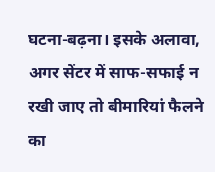घटना-बढ़ना। इसके अलावा, अगर सेंटर में साफ-सफाई न रखी जाए तो बीमारियां फैलने का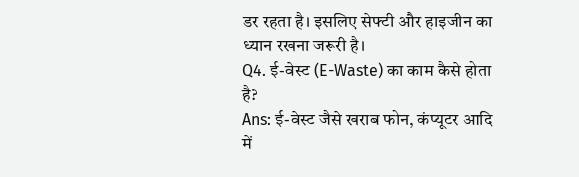डर रहता है। इसलिए सेफ्टी और हाइजीन का ध्यान रखना जरूरी है।
Q4. ई-वेस्ट (E-Waste) का काम कैसे होता है?
Ans: ई-वेस्ट जैसे खराब फोन, कंप्यूटर आदि में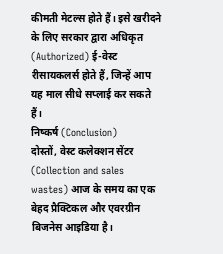कीमती मेटल्स होते हैं। इसे खरीदने के लिए सरकार द्वारा अधिकृत (Authorized) ई-वेस्ट रीसायकलर्स होते हैं, जिन्हें आप यह माल सीधे सप्लाई कर सकते हैं।
निष्कर्ष (Conclusion)
दोस्तों, वेस्ट कलेक्शन सेंटर (Collection and sales wastes) आज के समय का एक बेहद प्रैक्टिकल और एवरग्रीन बिजनेस आइडिया है।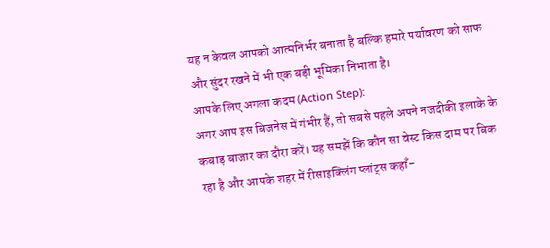यह न केवल आपको आत्मनिर्भर बनाता है बल्कि हमारे पर्यावरण को साफ और सुंदर रखने में भी एक बड़ी भूमिका निभाता है।
आपके लिए अगला कदम (Action Step):
अगर आप इस बिजनेस में गंभीर हैं, तो सबसे पहले अपने नजदीकी इलाके के कबाड़ बाजार का दौरा करें। यह समझें कि कौन सा वेस्ट किस दाम पर बिक रहा है और आपके शहर में रीसाइक्लिंग प्लांट्स कहाँ-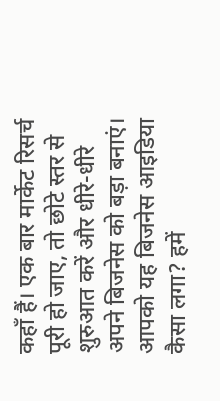कहाँ हैं। एक बार मार्केट रिसर्च पूरी हो जाए, तो छोटे स्तर से शुरुआत करें और धीरे-धीरे अपने बिजनेस को बड़ा बनाएं।
आपको यह बिजनेस आइडिया कैसा लगा? हमें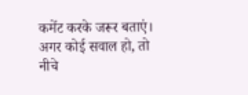कमेंट करके जरूर बताएं। अगर कोई सवाल हो, तो नीचे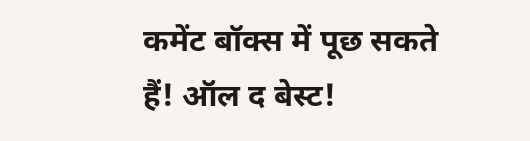कमेंट बॉक्स में पूछ सकते हैं! ऑल द बेस्ट!